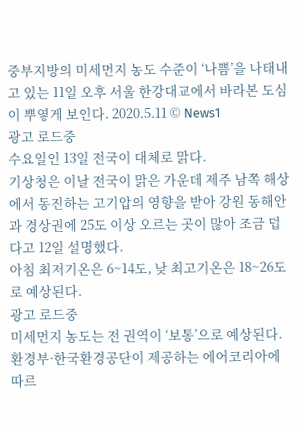중부지방의 미세먼지 농도 수준이 ‘나쁨’을 나태내고 있는 11일 오후 서울 한강대교에서 바라본 도심이 뿌옇게 보인다. 2020.5.11 © News1
광고 로드중
수요일인 13일 전국이 대체로 맑다.
기상청은 이날 전국이 맑은 가운데 제주 남쪽 해상에서 동진하는 고기압의 영향을 받아 강원 동해안과 경상권에 25도 이상 오르는 곳이 많아 조금 덥다고 12일 설명했다.
아침 최저기온은 6~14도, 낮 최고기온은 18~26도로 예상된다.
광고 로드중
미세먼지 농도는 전 권역이 ‘보통’으로 예상된다. 환경부·한국환경공단이 제공하는 에어코리아에 따르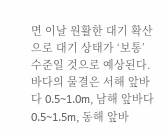면 이날 원활한 대기 확산으로 대기 상태가 ‘보통’ 수준일 것으로 예상된다.
바다의 물결은 서해 앞바다 0.5~1.0m, 남해 앞바다 0.5~1.5m, 동해 앞바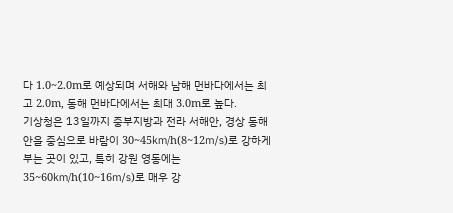다 1.0~2.0m로 예상되며 서해와 남해 먼바다에서는 최고 2.0m, 동해 먼바다에서는 최대 3.0m로 높다.
기상청은 13일까지 중부지방과 전라 서해안, 경상 동해안을 중심으로 바람이 30~45㎞/h(8~12㎧)로 강하게 부는 곳이 있고, 특히 강원 영동에는 35~60㎞/h(10~16㎧)로 매우 강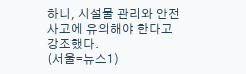하니, 시설물 관리와 안전사고에 유의해야 한다고 강조했다.
(서울=뉴스1)